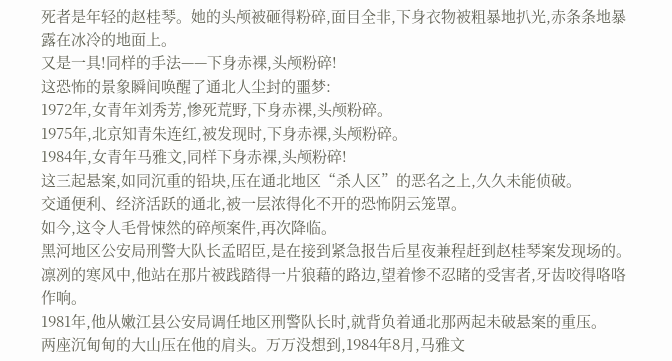死者是年轻的赵桂琴。她的头颅被砸得粉碎,面目全非,下身衣物被粗暴地扒光,赤条条地暴露在冰冷的地面上。
又是一具!同样的手法——下身赤裸,头颅粉碎!
这恐怖的景象瞬间唤醒了通北人尘封的噩梦:
1972年,女青年刘秀芳,惨死荒野,下身赤裸,头颅粉碎。
1975年,北京知青朱连红,被发现时,下身赤裸,头颅粉碎。
1984年,女青年马雅文,同样下身赤裸,头颅粉碎!
这三起悬案,如同沉重的铅块,压在通北地区“杀人区”的恶名之上,久久未能侦破。
交通便利、经济活跃的通北,被一层浓得化不开的恐怖阴云笼罩。
如今,这令人毛骨悚然的碎颅案件,再次降临。
黑河地区公安局刑警大队长孟昭臣,是在接到紧急报告后星夜兼程赶到赵桂琴案发现场的。
凛冽的寒风中,他站在那片被践踏得一片狼藉的路边,望着惨不忍睹的受害者,牙齿咬得咯咯作响。
1981年,他从嫩江县公安局调任地区刑警队长时,就背负着通北那两起未破悬案的重压。
两座沉甸甸的大山压在他的肩头。万万没想到,1984年8月,马雅文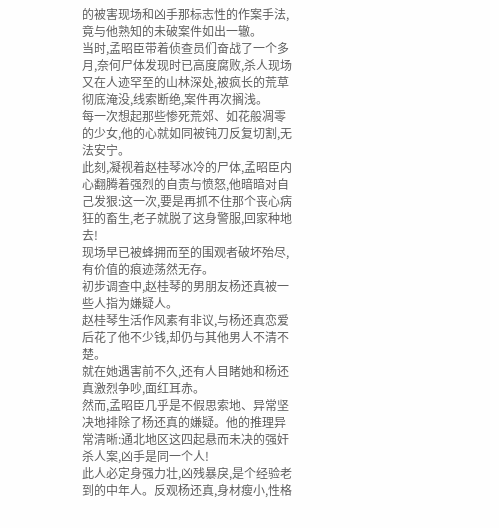的被害现场和凶手那标志性的作案手法,竟与他熟知的未破案件如出一辙。
当时,孟昭臣带着侦查员们奋战了一个多月,奈何尸体发现时已高度腐败,杀人现场又在人迹罕至的山林深处,被疯长的荒草彻底淹没,线索断绝,案件再次搁浅。
每一次想起那些惨死荒郊、如花般凋零的少女,他的心就如同被钝刀反复切割,无法安宁。
此刻,凝视着赵桂琴冰冷的尸体,孟昭臣内心翻腾着强烈的自责与愤怒,他暗暗对自己发狠:这一次,要是再抓不住那个丧心病狂的畜生,老子就脱了这身警服,回家种地去!
现场早已被蜂拥而至的围观者破坏殆尽,有价值的痕迹荡然无存。
初步调查中,赵桂琴的男朋友杨还真被一些人指为嫌疑人。
赵桂琴生活作风素有非议,与杨还真恋爱后花了他不少钱,却仍与其他男人不清不楚。
就在她遇害前不久,还有人目睹她和杨还真激烈争吵,面红耳赤。
然而,孟昭臣几乎是不假思索地、异常坚决地排除了杨还真的嫌疑。他的推理异常清晰:通北地区这四起悬而未决的强奸杀人案,凶手是同一个人!
此人必定身强力壮,凶残暴戾,是个经验老到的中年人。反观杨还真,身材瘦小,性格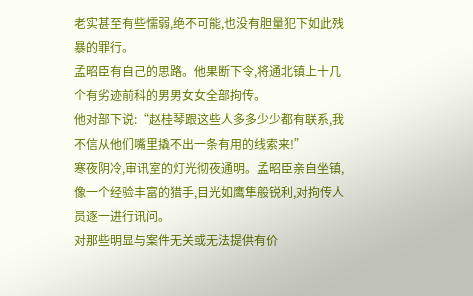老实甚至有些懦弱,绝不可能,也没有胆量犯下如此残暴的罪行。
孟昭臣有自己的思路。他果断下令,将通北镇上十几个有劣迹前科的男男女女全部拘传。
他对部下说:“赵桂琴跟这些人多多少少都有联系,我不信从他们嘴里撬不出一条有用的线索来!”
寒夜阴冷,审讯室的灯光彻夜通明。孟昭臣亲自坐镇,像一个经验丰富的猎手,目光如鹰隼般锐利,对拘传人员逐一进行讯问。
对那些明显与案件无关或无法提供有价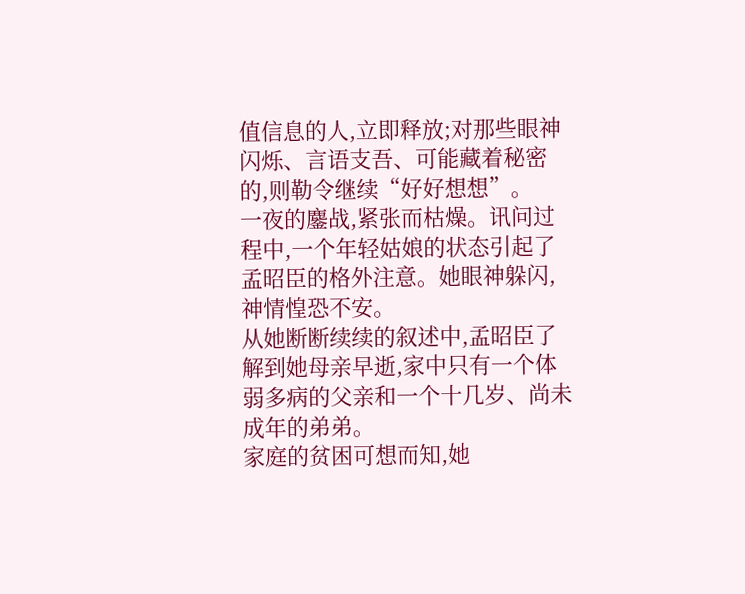值信息的人,立即释放;对那些眼神闪烁、言语支吾、可能藏着秘密的,则勒令继续“好好想想”。
一夜的鏖战,紧张而枯燥。讯问过程中,一个年轻姑娘的状态引起了孟昭臣的格外注意。她眼神躲闪,神情惶恐不安。
从她断断续续的叙述中,孟昭臣了解到她母亲早逝,家中只有一个体弱多病的父亲和一个十几岁、尚未成年的弟弟。
家庭的贫困可想而知,她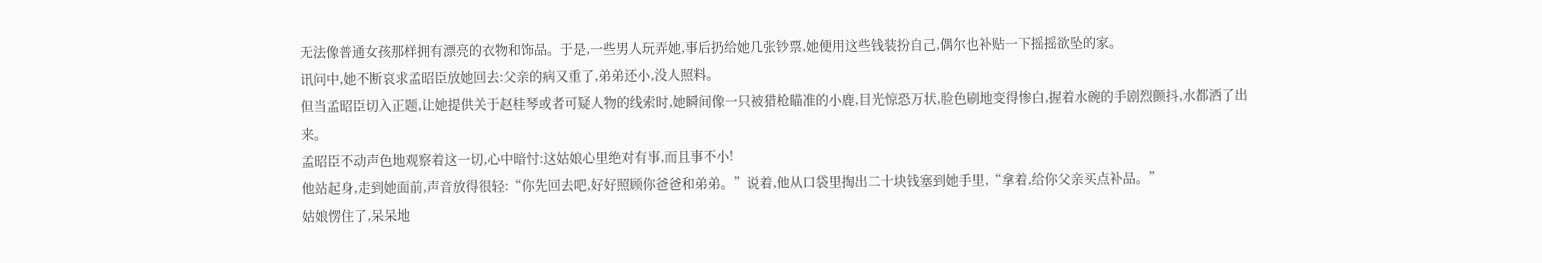无法像普通女孩那样拥有漂亮的衣物和饰品。于是,一些男人玩弄她,事后扔给她几张钞票,她便用这些钱装扮自己,偶尔也补贴一下摇摇欲坠的家。
讯问中,她不断哀求孟昭臣放她回去:父亲的病又重了,弟弟还小,没人照料。
但当孟昭臣切入正题,让她提供关于赵桂琴或者可疑人物的线索时,她瞬间像一只被猎枪瞄准的小鹿,目光惊恐万状,脸色刷地变得惨白,握着水碗的手剧烈颤抖,水都洒了出来。
孟昭臣不动声色地观察着这一切,心中暗忖:这姑娘心里绝对有事,而且事不小!
他站起身,走到她面前,声音放得很轻:“你先回去吧,好好照顾你爸爸和弟弟。”说着,他从口袋里掏出二十块钱塞到她手里,“拿着,给你父亲买点补品。”
姑娘愣住了,呆呆地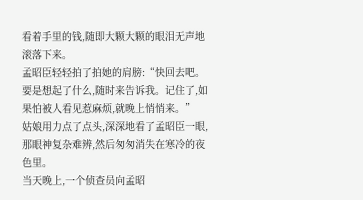看着手里的钱,随即大颗大颗的眼泪无声地滚落下来。
孟昭臣轻轻拍了拍她的肩膀:“快回去吧。要是想起了什么,随时来告诉我。记住了,如果怕被人看见惹麻烦,就晚上悄悄来。”
姑娘用力点了点头,深深地看了孟昭臣一眼,那眼神复杂难辨,然后匆匆消失在寒冷的夜色里。
当天晚上,一个侦查员向孟昭